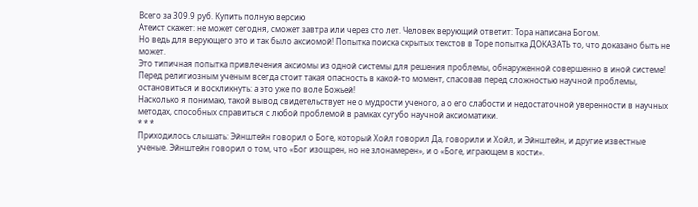Всего за 309.9 руб. Купить полную версию
Атеист скажет: не может сегодня, сможет завтра или через сто лет. Человек верующий ответит: Тора написана Богом.
Но ведь для верующего это и так было аксиомой! Попытка поиска скрытых текстов в Торе попытка ДОКАЗАТЬ то, что доказано быть не может.
Это типичная попытка привлечения аксиомы из одной системы для решения проблемы, обнаруженной совершенно в иной системе! Перед религиозным ученым всегда стоит такая опасность в какой-то момент, спасовав перед сложностью научной проблемы, остановиться и воскликнуть: а это уже по воле Божьей!
Насколько я понимаю, такой вывод свидетельствует не о мудрости ученого, а о его слабости и недостаточной уверенности в научных методах, способных справиться с любой проблемой в рамках сугубо научной аксиоматики.
* * *
Приходилось слышать: Эйнштейн говорил о Боге, который Хойл говорил Да, говорили и Хойл, и Эйнштейн, и другие известные ученые. Эйнштейн говорил о том, что «Бог изощрен, но не злонамерен», и о «Боге, играющем в кости».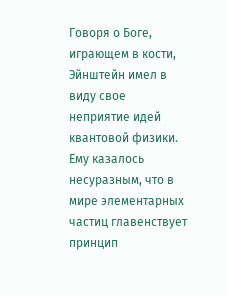Говоря о Боге, играющем в кости, Эйнштейн имел в виду свое неприятие идей квантовой физики. Ему казалось несуразным, что в мире элементарных частиц главенствует принцип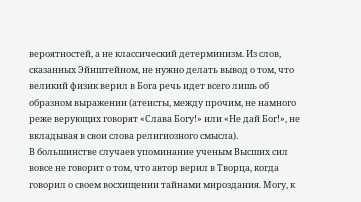вероятностей, а не классический детерминизм. Из слов, сказанных Эйнштейном, не нужно делать вывод о том, что великий физик верил в Бога речь идет всего лишь об образном выражении (атеисты, между прочим, не намного реже верующих говорят «Слава Богу!» или «Не дай Бог!», не вкладывая в свои слова религиозного смысла).
В большинстве случаев упоминание ученым Высших сил вовсе не говорит о том, что автор верил в Творца, когда говорил о своем восхищении тайнами мироздания. Могу, к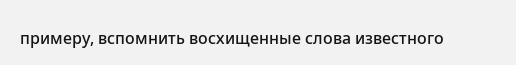примеру, вспомнить восхищенные слова известного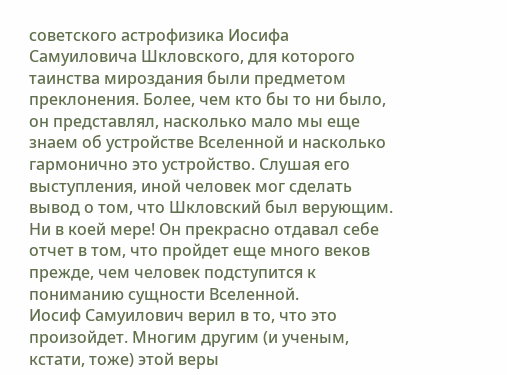советского астрофизика Иосифа Самуиловича Шкловского, для которого таинства мироздания были предметом преклонения. Более, чем кто бы то ни было, он представлял, насколько мало мы еще знаем об устройстве Вселенной и насколько гармонично это устройство. Слушая его выступления, иной человек мог сделать вывод о том, что Шкловский был верующим. Ни в коей мере! Он прекрасно отдавал себе отчет в том, что пройдет еще много веков прежде, чем человек подступится к пониманию сущности Вселенной.
Иосиф Самуилович верил в то, что это произойдет. Многим другим (и ученым, кстати, тоже) этой веры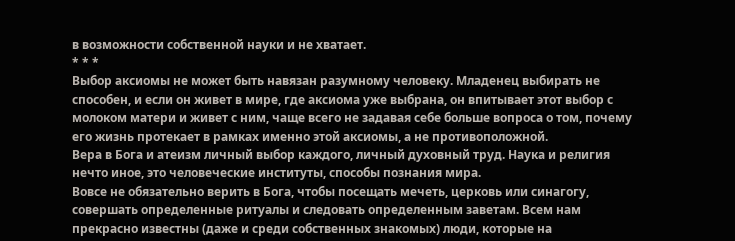в возможности собственной науки и не хватает.
* * *
Выбор аксиомы не может быть навязан разумному человеку. Младенец выбирать не способен, и если он живет в мире, где аксиома уже выбрана, он впитывает этот выбор с молоком матери и живет с ним, чаще всего не задавая себе больше вопроса о том, почему его жизнь протекает в рамках именно этой аксиомы, а не противоположной.
Вера в Бога и атеизм личный выбор каждого, личный духовный труд. Наука и религия нечто иное, это человеческие институты, способы познания мира.
Вовсе не обязательно верить в Бога, чтобы посещать мечеть, церковь или синагогу, совершать определенные ритуалы и следовать определенным заветам. Всем нам прекрасно известны (даже и среди собственных знакомых) люди, которые на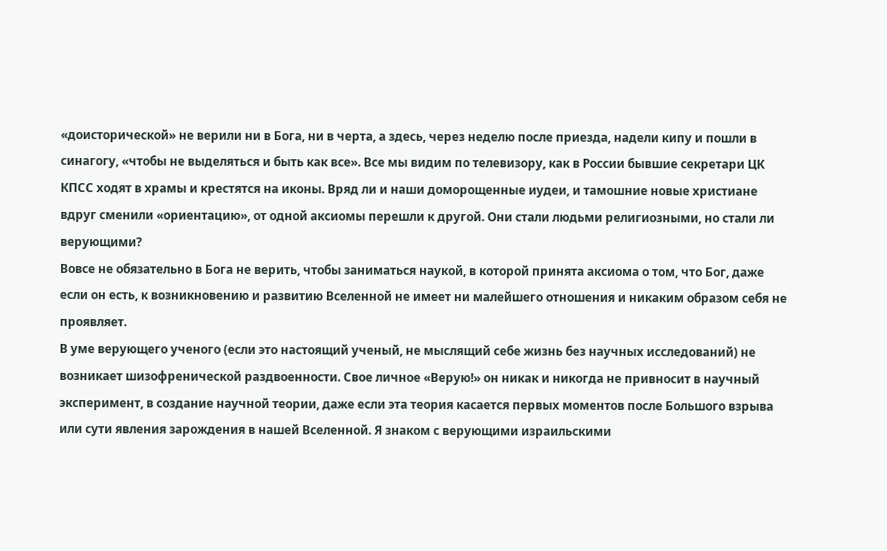«доисторической» не верили ни в Бога, ни в черта, а здесь, через неделю после приезда, надели кипу и пошли в синагогу, «чтобы не выделяться и быть как все». Все мы видим по телевизору, как в России бывшие секретари ЦК КПСС ходят в храмы и крестятся на иконы. Вряд ли и наши доморощенные иудеи, и тамошние новые христиане вдруг сменили «ориентацию», от одной аксиомы перешли к другой. Они стали людьми религиозными, но стали ли верующими?
Вовсе не обязательно в Бога не верить, чтобы заниматься наукой, в которой принята аксиома о том, что Бог, даже если он есть, к возникновению и развитию Вселенной не имеет ни малейшего отношения и никаким образом себя не проявляет.
В уме верующего ученого (если это настоящий ученый, не мыслящий себе жизнь без научных исследований) не возникает шизофренической раздвоенности. Свое личное «Верую!» он никак и никогда не привносит в научный эксперимент, в создание научной теории, даже если эта теория касается первых моментов после Большого взрыва или сути явления зарождения в нашей Вселенной. Я знаком с верующими израильскими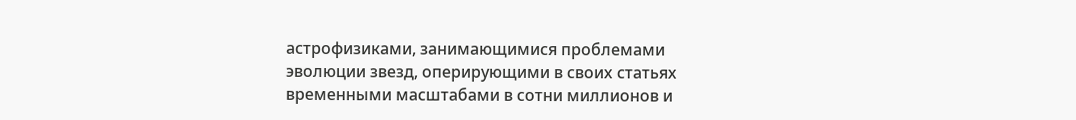астрофизиками, занимающимися проблемами эволюции звезд, оперирующими в своих статьях временными масштабами в сотни миллионов и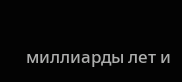миллиарды лет и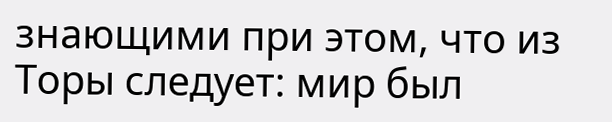знающими при этом, что из Торы следует: мир был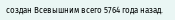создан Всевышним всего 5764 года назад.